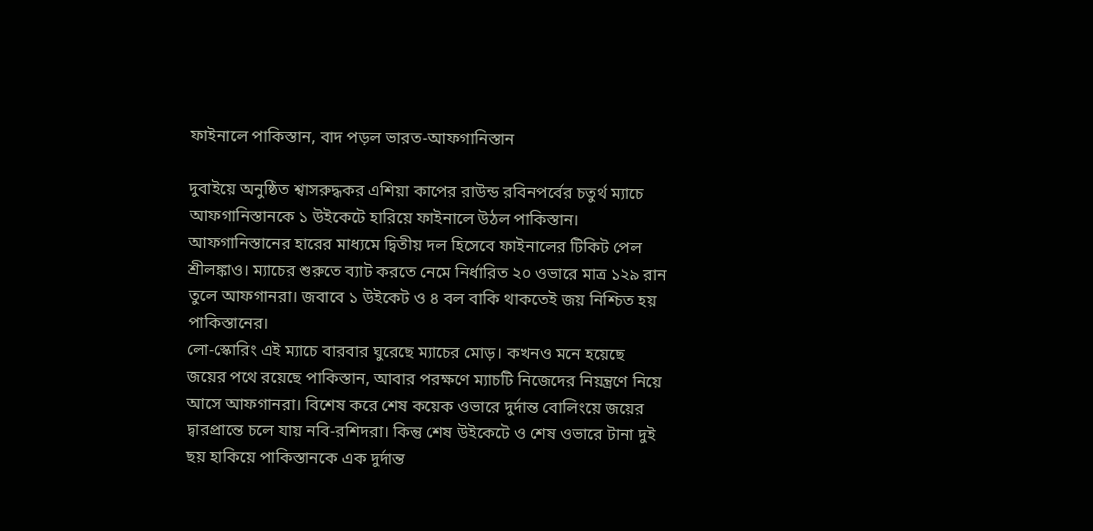ফাইনালে পাকিস্তান, বাদ পড়ল ভারত-আফগানিস্তান

দুবাইয়ে অনুষ্ঠিত শ্বাসরুদ্ধকর এশিয়া কাপের রাউন্ড রবিনপর্বের চতুর্থ ম্যাচে আফগানিস্তানকে ১ উইকেটে হারিয়ে ফাইনালে উঠল পাকিস্তান। আফগানিস্তানের হারের মাধ্যমে দ্বিতীয় দল হিসেবে ফাইনালের টিকিট পেল শ্রীলঙ্কাও। ম্যাচের শুরুতে ব্যাট করতে নেমে নির্ধারিত ২০ ওভারে মাত্র ১২৯ রান তুলে আফগানরা। জবাবে ১ উইকেট ও ৪ বল বাকি থাকতেই জয় নিশ্চিত হয় পাকিস্তানের।
লো-স্কোরিং এই ম্যাচে বারবার ঘুরেছে ম্যাচের মোড়। কখনও মনে হয়েছে জয়ের পথে রয়েছে পাকিস্তান, আবার পরক্ষণে ম্যাচটি নিজেদের নিয়ন্ত্রণে নিয়ে আসে আফগানরা। বিশেষ করে শেষ কয়েক ওভারে দুর্দান্ত বোলিংয়ে জয়ের দ্বারপ্রান্তে চলে যায় নবি-রশিদরা। কিন্তু শেষ উইকেটে ও শেষ ওভারে টানা দুই ছয় হাকিয়ে পাকিস্তানকে এক দুর্দান্ত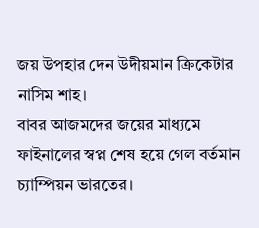জয় উপহার দেন উদীয়মান ক্রিকেটার নাসিম শাহ।
বাবর আজমদের জয়ের মাধ্যমে ফাইনালের স্বপ্ন শেষ হয়ে গেল বর্তমান চ্যাম্পিয়ন ভারতের।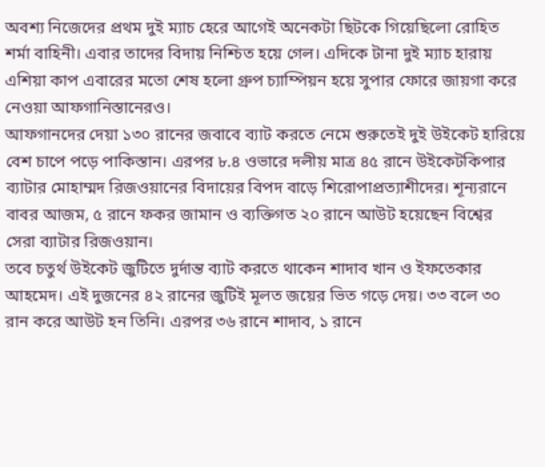অবশ্য নিজেদের প্রথম দুই ম্যাচ হেরে আগেই অনেকটা ছিটকে গিয়েছিলো রোহিত শর্মা বাহিনী। এবার তাদের বিদায় নিশ্চিত হয়ে গেল। এদিকে টানা দুই ম্যাচ হারায় এশিয়া কাপ এবারের মতো শেষ হলো গ্রুপ চ্যাম্পিয়ন হয়ে সুপার ফোরে জায়গা করে নেওয়া আফগানিস্তানেরও।
আফগানদের দেয়া ১৩০ রানের জবাবে ব্যাট করতে নেমে শুরুতেই দুই উইকেট হারিয়ে বেশ চাপে পড়ে পাকিস্তান। এরপর ৮.৪ ওভারে দলীয় মাত্র ৪৫ রানে উইকেটকিপার ব্যাটার মোহাম্মদ রিজওয়ানের বিদায়ের বিপদ বাড়ে শিরোপাপ্রত্যাশীদের। শূন্যরানে বাবর আজম, ৫ রানে ফকর জামান ও ব্যক্তিগত ২০ রানে আউট হয়েছেন বিশ্বের সেরা ব্যাটার রিজওয়ান।
তবে চতুর্থ উইকেট জুটিতে দুর্দান্ত ব্যাট করতে থাকেন শাদাব খান ও ইফতেকার আহমেদ। এই দুজনের ৪২ রানের জুটিই মূলত জয়ের ভিত গড়ে দেয়। ৩৩ বলে ৩০ রান করে আউট হন তিনি। এরপর ৩৬ রানে শাদাব, ১ রানে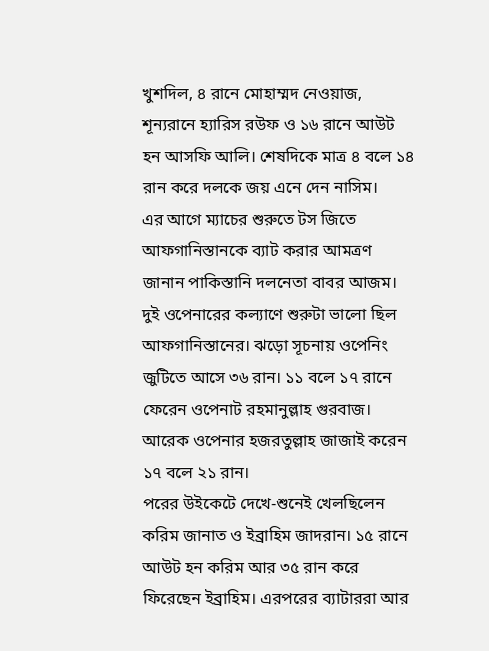খুশদিল, ৪ রানে মোহাম্মদ নেওয়াজ, শূন্যরানে হ্যারিস রউফ ও ১৬ রানে আউট হন আসফি আলি। শেষদিকে মাত্র ৪ বলে ১৪ রান করে দলকে জয় এনে দেন নাসিম।
এর আগে ম্যাচের শুরুতে টস জিতে আফগানিস্তানকে ব্যাট করার আমত্রণ জানান পাকিস্তানি দলনেতা বাবর আজম। দুই ওপেনারের কল্যাণে শুরুটা ভালো ছিল আফগানিস্তানের। ঝড়ো সূচনায় ওপেনিং জুটিতে আসে ৩৬ রান। ১১ বলে ১৭ রানে ফেরেন ওপেনাট রহমানুল্লাহ গুরবাজ। আরেক ওপেনার হজরতুল্লাহ জাজাই করেন ১৭ বলে ২১ রান।
পরের উইকেটে দেখে-শুনেই খেলছিলেন করিম জানাত ও ইব্রাহিম জাদরান। ১৫ রানে আউট হন করিম আর ৩৫ রান করে ফিরেছেন ইব্রাহিম। এরপরের ব্যাটাররা আর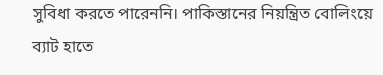সুবিধা করতে পারেননি। পাকিস্তানের নিয়ন্ত্রিত বোলিংয়ে ব্যাট হাতে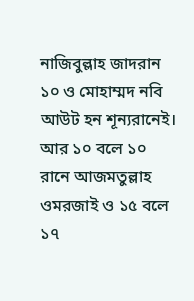নাজিবুল্লাহ জাদরান ১০ ও মোহাম্মদ নবি আউট হন শূন্যরানেই। আর ১০ বলে ১০ রানে আজমতুল্লাহ ওমরজাই ও ১৫ বলে ১৭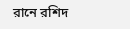রানে রশিদ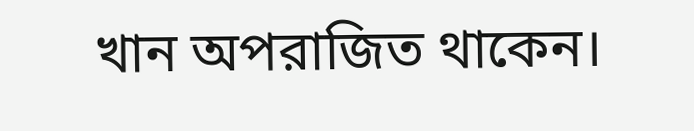খান অপরাজিত থাকেন।